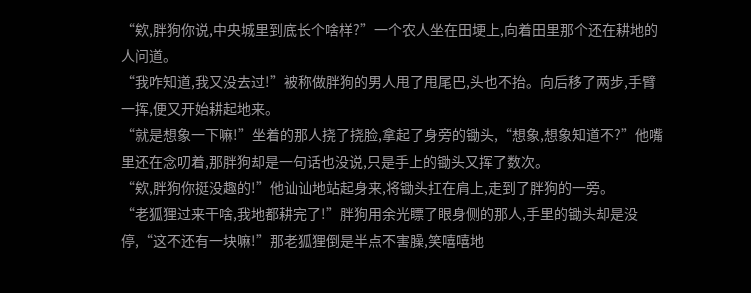“欸,胖狗你说,中央城里到底长个啥样?”一个农人坐在田埂上,向着田里那个还在耕地的人问道。
“我咋知道,我又没去过!”被称做胖狗的男人甩了甩尾巴,头也不抬。向后移了两步,手臂一挥,便又开始耕起地来。
“就是想象一下嘛!”坐着的那人挠了挠脸,拿起了身旁的锄头,“想象,想象知道不?”他嘴里还在念叨着,那胖狗却是一句话也没说,只是手上的锄头又挥了数次。
“欸,胖狗你挺没趣的!”他讪讪地站起身来,将锄头扛在肩上,走到了胖狗的一旁。
“老狐狸过来干啥,我地都耕完了!”胖狗用余光瞟了眼身侧的那人,手里的锄头却是没停,“这不还有一块嘛!”那老狐狸倒是半点不害臊,笑嘻嘻地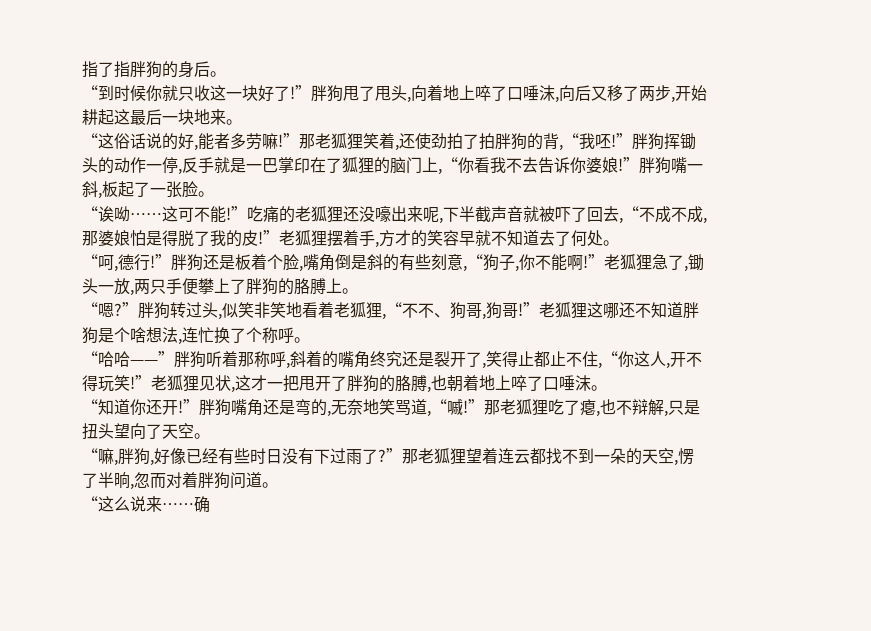指了指胖狗的身后。
“到时候你就只收这一块好了!”胖狗甩了甩头,向着地上啐了口唾沫,向后又移了两步,开始耕起这最后一块地来。
“这俗话说的好,能者多劳嘛!”那老狐狸笑着,还使劲拍了拍胖狗的背,“我呸!”胖狗挥锄头的动作一停,反手就是一巴掌印在了狐狸的脑门上,“你看我不去告诉你婆娘!”胖狗嘴一斜,板起了一张脸。
“诶呦……这可不能!”吃痛的老狐狸还没嚎出来呢,下半截声音就被吓了回去,“不成不成,那婆娘怕是得脱了我的皮!”老狐狸摆着手,方才的笑容早就不知道去了何处。
“呵,德行!”胖狗还是板着个脸,嘴角倒是斜的有些刻意,“狗子,你不能啊!”老狐狸急了,锄头一放,两只手便攀上了胖狗的胳膊上。
“嗯?”胖狗转过头,似笑非笑地看着老狐狸,“不不、狗哥,狗哥!”老狐狸这哪还不知道胖狗是个啥想法,连忙换了个称呼。
“哈哈——”胖狗听着那称呼,斜着的嘴角终究还是裂开了,笑得止都止不住,“你这人,开不得玩笑!”老狐狸见状,这才一把甩开了胖狗的胳膊,也朝着地上啐了口唾沫。
“知道你还开!”胖狗嘴角还是弯的,无奈地笑骂道,“嘁!”那老狐狸吃了瘪,也不辩解,只是扭头望向了天空。
“嘛,胖狗,好像已经有些时日没有下过雨了?”那老狐狸望着连云都找不到一朵的天空,愣了半晌,忽而对着胖狗问道。
“这么说来……确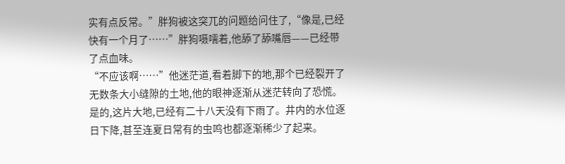实有点反常。”胖狗被这突兀的问题给问住了,“像是,已经快有一个月了……”胖狗嗫嚅着,他舔了舔嘴唇——已经带了点血味。
“不应该啊……”他迷茫道,看着脚下的地,那个已经裂开了无数条大小缝隙的土地,他的眼神逐渐从迷茫转向了恐慌。
是的,这片大地,已经有二十八天没有下雨了。井内的水位逐日下降,甚至连夏日常有的虫鸣也都逐渐稀少了起来。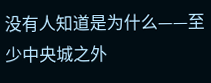没有人知道是为什么——至少中央城之外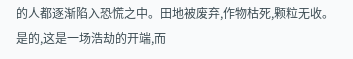的人都逐渐陷入恐慌之中。田地被废弃,作物枯死,颗粒无收。
是的,这是一场浩劫的开端,而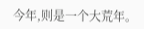今年,则是一个大荒年。